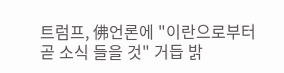트럼프, 佛언론에 "이란으로부터 곧 소식 들을 것" 거듭 밝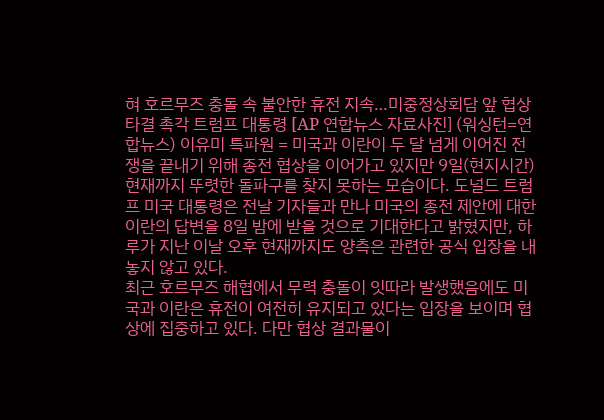혀 호르무즈 충돌 속 불안한 휴전 지속…미중정상회담 앞 협상 타결 촉각 트럼프 대통령 [AP 연합뉴스 자료사진] (워싱턴=연합뉴스) 이유미 특파원 = 미국과 이란이 두 달 넘게 이어진 전쟁을 끝내기 위해 종전 협상을 이어가고 있지만 9일(현지시간) 현재까지 뚜렷한 돌파구를 찾지 못하는 모습이다. 도널드 트럼프 미국 대통령은 전날 기자들과 만나 미국의 종전 제안에 대한 이란의 답변을 8일 밤에 받을 것으로 기대한다고 밝혔지만, 하루가 지난 이날 오후 현재까지도 양측은 관련한 공식 입장을 내놓지 않고 있다.
최근 호르무즈 해협에서 무력 충돌이 잇따라 발생했음에도 미국과 이란은 휴전이 여전히 유지되고 있다는 입장을 보이며 협상에 집중하고 있다. 다만 협상 결과물이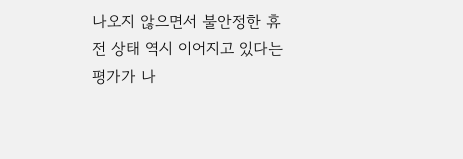나오지 않으면서 불안정한 휴전 상태 역시 이어지고 있다는 평가가 나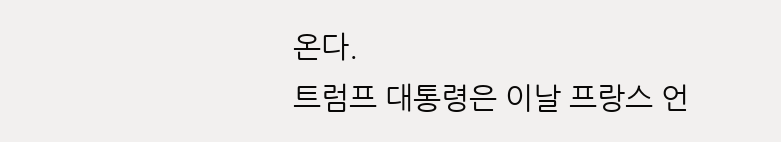온다.
트럼프 대통령은 이날 프랑스 언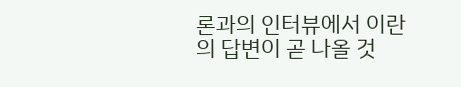론과의 인터뷰에서 이란의 답변이 곧 나올 것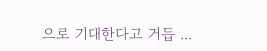으로 기대한다고 거듭 ...